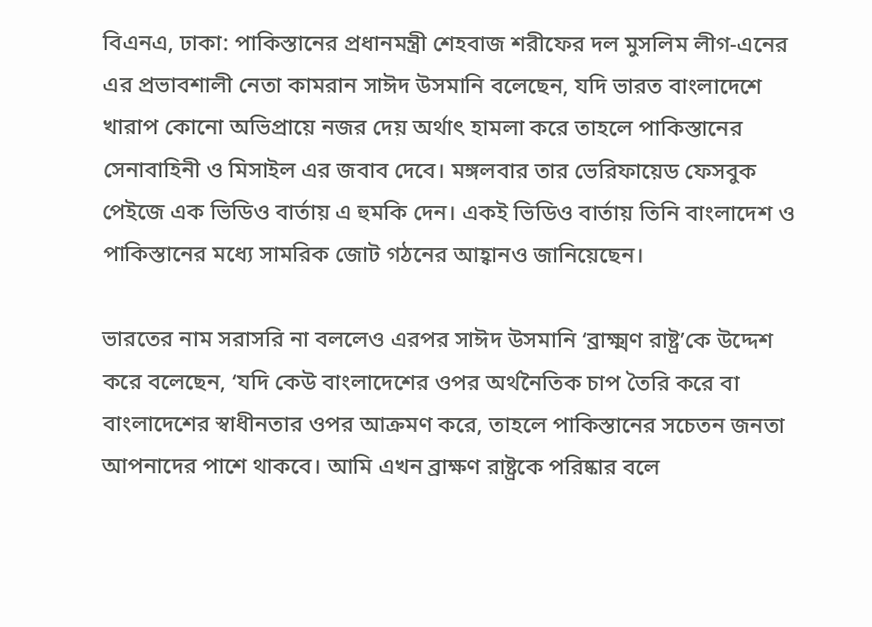বিএনএ, ঢাকা: পাকিস্তানের প্রধানমন্ত্রী শেহবাজ শরীফের দল মুসলিম লীগ-এনের এর প্রভাবশালী নেতা কামরান সাঈদ উসমানি বলেছেন, যদি ভারত বাংলাদেশে খারাপ কোনো অভিপ্রায়ে নজর দেয় অর্থাৎ হামলা করে তাহলে পাকিস্তানের সেনাবাহিনী ও মিসাইল এর জবাব দেবে। মঙ্গলবার তার ভেরিফায়েড ফেসবুক পেইজে এক ভিডিও বার্তায় এ হুমকি দেন। একই ভিডিও বার্তায় তিনি বাংলাদেশ ও পাকিস্তানের মধ্যে সামরিক জোট গঠনের আহ্বানও জানিয়েছেন।

ভারতের নাম সরাসরি না বললেও এরপর সাঈদ উসমানি ‘ব্রাক্ষ্মণ রাষ্ট্র’কে উদ্দেশ করে বলেছেন, ‘যদি কেউ বাংলাদেশের ওপর অর্থনৈতিক চাপ তৈরি করে বা বাংলাদেশের স্বাধীনতার ওপর আক্রমণ করে, তাহলে পাকিস্তানের সচেতন জনতা আপনাদের পাশে থাকবে। আমি এখন ব্রাক্ষণ রাষ্ট্রকে পরিষ্কার বলে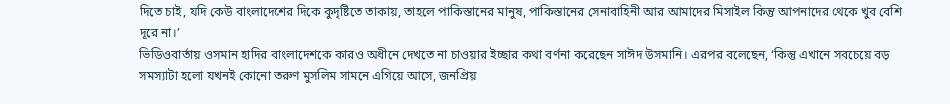দিতে চাই, যদি কেউ বাংলাদেশের দিকে কুদৃষ্টিতে তাকায়, তাহলে পাকিস্তানের মানুষ, পাকিস্তানের সেনাবাহিনী আর আমাদের মিসাইল কিন্তু আপনাদের থেকে খুব বেশি দূরে না।’
ভিডিওবার্তায় ওসমান হাদির বাংলাদেশকে কারও অধীনে দেখতে না চাওয়ার ইচ্ছার কথা বর্ণনা করেছেন সাঈদ উসমানি। এরপর বলেছেন, ‘কিন্তু এখানে সবচেয়ে বড় সমস্যাটা হলো যখনই কোনো তরুণ মুসলিম সামনে এগিয়ে আসে, জনপ্রিয়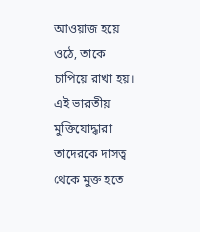আওয়াজ হয়ে ওঠে, তাকে চাপিয়ে রাখা হয়। এই ভারতীয় মুক্তিযোদ্ধারা তাদেরকে দাসত্ব থেকে মুক্ত হতে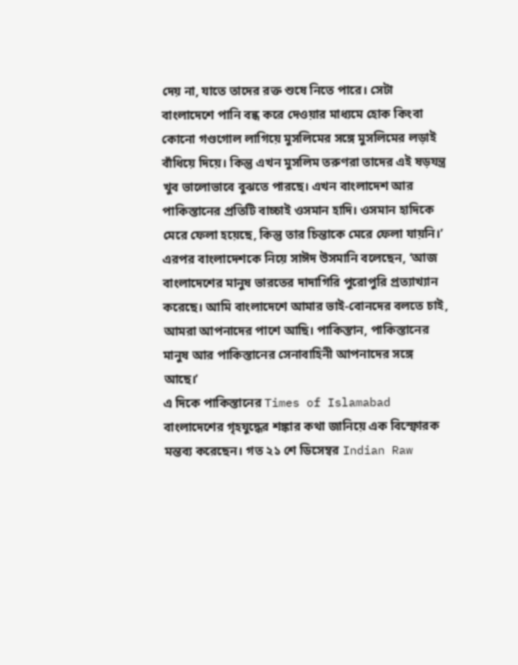দেয় না, যাতে তাদের রক্ত শুষে নিতে পারে। সেটা বাংলাদেশে পানি বন্ধ করে দেওয়ার মাধ্যমে হোক কিংবা কোনো গণ্ডগোল লাগিয়ে মুসলিমের সঙ্গে মুসলিমের লড়াই বাঁধিয়ে দিয়ে। কিন্তু এখন মুসলিম তরুণরা তাদের এই ষড়যন্ত্র খুব ভালোভাবে বুঝতে পারছে। এখন বাংলাদেশ আর পাকিস্তানের প্রতিটি বাচ্চাই ওসমান হাদি। ওসমান হাদিকে মেরে ফেলা হয়েছে, কিন্তু তার চিন্তাকে মেরে ফেলা যায়নি।’
এরপর বাংলাদেশকে নিয়ে সাঈদ উসমানি বলেছেন, ‘আজ বাংলাদেশের মানুষ ভারতের দাদাগিরি পুরোপুরি প্রত্যাখ্যান করেছে। আমি বাংলাদেশে আমার ভাই-বোনদের বলতে চাই, আমরা আপনাদের পাশে আছি। পাকিস্তান, পাকিস্তানের মানুষ আর পাকিস্তানের সেনাবাহিনী আপনাদের সঙ্গে আছে।’
এ দিকে পাকিস্তানের Times of Islamabad বাংলাদেশের গৃহযুদ্ধের শঙ্কার কথা জানিয়ে এক বিস্ফোরক মন্তব্য করেছেন। গত ২১ শে ডিসেম্বর Indian Raw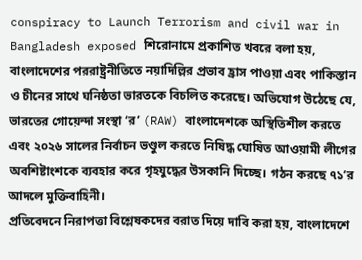conspiracy to Launch Terrorism and civil war in Bangladesh exposed শিরোনামে প্রকাশিত খবরে বলা হয়, বাংলাদেশের পররাষ্ট্রনীতিতে নয়াদিল্লির প্রভাব হ্রাস পাওয়া এবং পাকিস্তান ও চীনের সাথে ঘনিষ্ঠতা ভারতকে বিচলিত করেছে। অভিযোগ উঠেছে যে, ভারতের গোয়েন্দা সংস্থা ‘র’ (RAW) বাংলাদেশকে অস্থিতিশীল করতে এবং ২০২৬ সালের নির্বাচন ভণ্ডুল করতে নিষিদ্ধ ঘোষিত আওয়ামী লীগের অবশিষ্টাংশকে ব্যবহার করে গৃহযুদ্ধের উসকানি দিচ্ছে। গঠন করছে ৭১’র আদলে মুক্তিবাহিনী।
প্রতিবেদনে নিরাপত্তা বিশ্লেষকদের বরাত দিয়ে দাবি করা হয়, বাংলাদেশে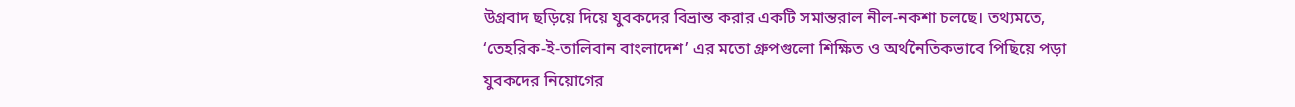উগ্রবাদ ছড়িয়ে দিয়ে যুবকদের বিভ্রান্ত করার একটি সমান্তরাল নীল-নকশা চলছে। তথ্যমতে, ‘তেহরিক-ই-তালিবান বাংলাদেশ’ এর মতো গ্রুপগুলো শিক্ষিত ও অর্থনৈতিকভাবে পিছিয়ে পড়া যুবকদের নিয়োগের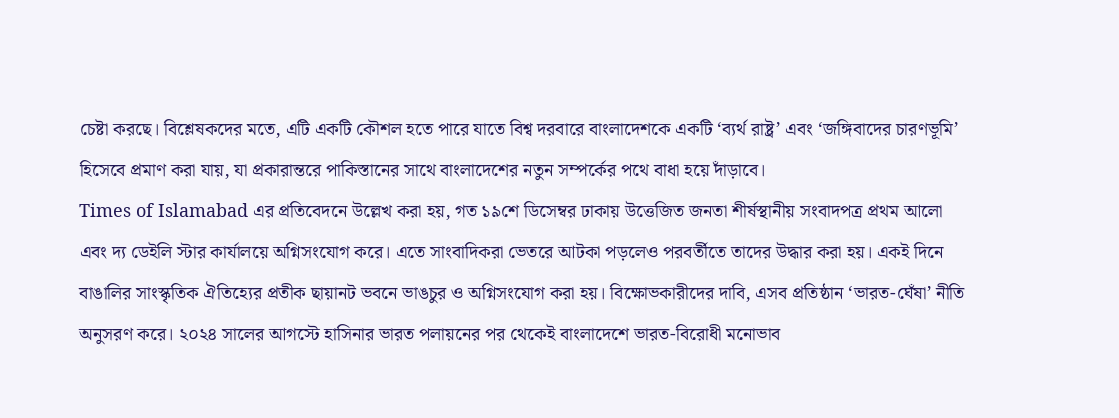চেষ্টা করছে। বিশ্লেষকদের মতে, এটি একটি কৌশল হতে পারে যাতে বিশ্ব দরবারে বাংলাদেশকে একটি ‘ব্যর্থ রাষ্ট্র’ এবং ‘জঙ্গিবাদের চারণভূমি’ হিসেবে প্রমাণ করা যায়, যা প্রকারান্তরে পাকিস্তানের সাথে বাংলাদেশের নতুন সম্পর্কের পথে বাধা হয়ে দাঁড়াবে।
Times of Islamabad এর প্রতিবেদনে উল্লেখ করা হয়, গত ১৯শে ডিসেম্বর ঢাকায় উত্তেজিত জনতা শীর্ষস্থানীয় সংবাদপত্র প্রথম আলো এবং দ্য ডেইলি স্টার কার্যালয়ে অগ্নিসংযোগ করে। এতে সাংবাদিকরা ভেতরে আটকা পড়লেও পরবর্তীতে তাদের উদ্ধার করা হয়। একই দিনে বাঙালির সাংস্কৃতিক ঐতিহ্যের প্রতীক ছায়ানট ভবনে ভাঙচুর ও অগ্নিসংযোগ করা হয়। বিক্ষোভকারীদের দাবি, এসব প্রতিষ্ঠান ‘ভারত-ঘেঁষা’ নীতি অনুসরণ করে। ২০২৪ সালের আগস্টে হাসিনার ভারত পলায়নের পর থেকেই বাংলাদেশে ভারত-বিরোধী মনোভাব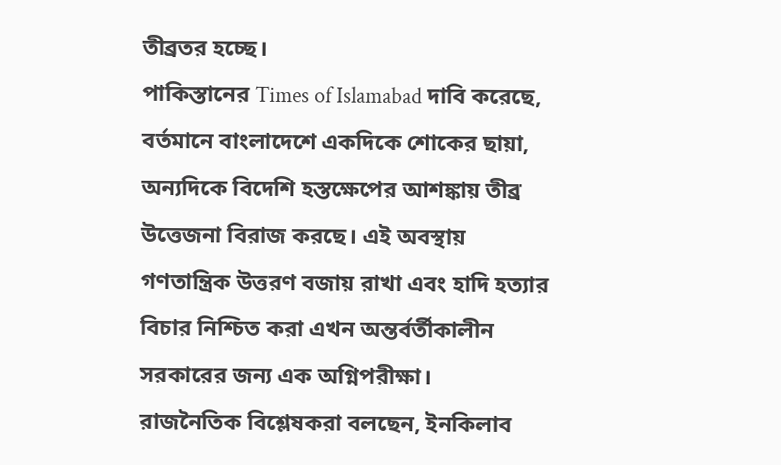তীব্রতর হচ্ছে।
পাকিস্তানের Times of Islamabad দাবি করেছে, বর্তমানে বাংলাদেশে একদিকে শোকের ছায়া, অন্যদিকে বিদেশি হস্তক্ষেপের আশঙ্কায় তীব্র উত্তেজনা বিরাজ করছে। এই অবস্থায় গণতান্ত্রিক উত্তরণ বজায় রাখা এবং হাদি হত্যার বিচার নিশ্চিত করা এখন অন্তর্বর্তীকালীন সরকারের জন্য এক অগ্নিপরীক্ষা।
রাজনৈতিক বিশ্লেষকরা বলছেন, ইনকিলাব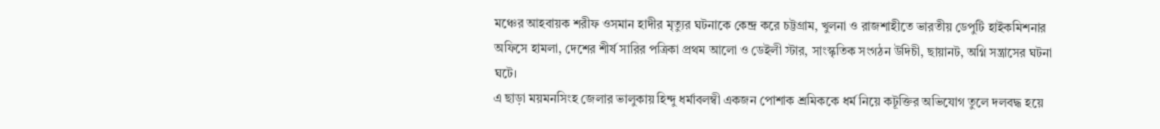মঞ্চের আহবায়ক শরীফ ওসমান হাদীর মৃত্যুর ঘটনাকে কেন্দ্র করে চট্টগ্রাম, খুলনা ও রাজশাহীতে ভারতীয় ডেপুটি হাইকমিশনার অফিসে হামলা, দেশের শীর্ষ সারির পত্রিকা প্রথম আলো ও ডেইলী স্টার, সাংস্কৃতিক সংগঠন উদিচী, ছায়ানট, অগ্নি সন্ত্রাসের ঘটনা ঘটে।
এ ছাড়া ময়মনসিংহ জেলার ভালুকায় হিন্দু ধর্মাবলম্বী একজন পোশাক শ্রমিককে ধর্ম নিয়ে কটূক্তির অভিযোগ তুলে দলবদ্ধ হয়ে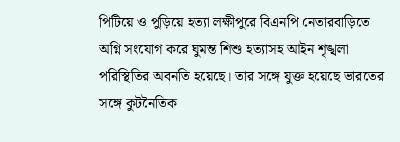পিটিয়ে ও পুড়িয়ে হত্যা লক্ষীপুরে বিএনপি নেতারবাড়িতে অগ্নি সংযোগ করে ঘুমন্ত শিশু হত্যাসহ আইন শৃঙ্খলা পরিস্থিতির অবনতি হয়েছে। তার সঙ্গে যুক্ত হয়েছে ভারতের সঙ্গে কুটনৈতিক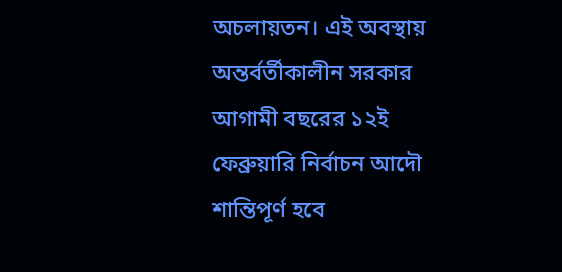অচলায়তন। এই অবস্থায় অন্তর্বর্তীকালীন সরকার আগামী বছরের ১২ই ফেব্রুয়ারি নির্বাচন আদৌ শান্তিপূর্ণ হবে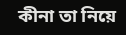কীনা তা নিয়ে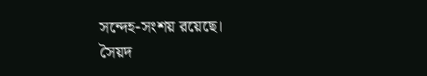সন্দেহ-সংশয় রয়েছে।
সৈয়দ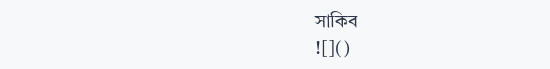সাকিব
![]()